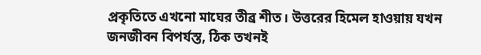প্রকৃতিতে এখনো মাঘের তীব্র শীত। উত্তরের হিমেল হাওয়ায় যখন জনজীবন বিপর্যস্ত, ঠিক তখনই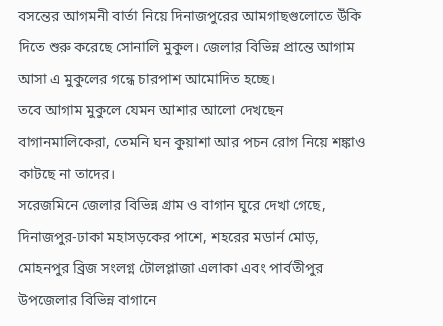বসন্তের আগমনী বার্তা নিয়ে দিনাজপুরের আমগাছগুলোতে উঁকি দিতে শুরু করেছে সোনালি মুকুল। জেলার বিভিন্ন প্রান্তে আগাম আসা এ মুকুলের গন্ধে চারপাশ আমোদিত হচ্ছে।
তবে আগাম মুকুলে যেমন আশার আলো দেখছেন বাগানমালিকেরা, তেমনি ঘন কুয়াশা আর পচন রোগ নিয়ে শঙ্কাও কাটছে না তাদের।
সরেজমিনে জেলার বিভিন্ন গ্রাম ও বাগান ঘুরে দেখা গেছে, দিনাজপুর-ঢাকা মহাসড়কের পাশে, শহরের মডার্ন মোড়, মোহনপুর ব্রিজ সংলগ্ন টোলপ্লাজা এলাকা এবং পার্বতীপুর উপজেলার বিভিন্ন বাগানে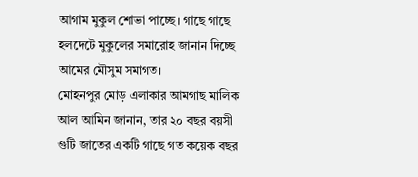আগাম মুকুল শোভা পাচ্ছে। গাছে গাছে হলদেটে মুকুলের সমারোহ জানান দিচ্ছে আমের মৌসুম সমাগত।
মোহনপুর মোড় এলাকার আমগাছ মালিক আল আমিন জানান, তার ২০ বছর বয়সী গুটি জাতের একটি গাছে গত কয়েক বছর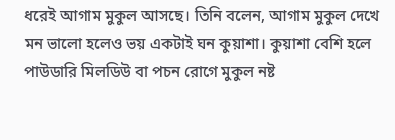ধরেই আগাম মুকুল আসছে। তিনি বলেন, আগাম মুকুল দেখে মন ভালো হলেও ভয় একটাই ঘন কুয়াশা। কুয়াশা বেশি হলে পাউডারি মিলডিউ বা পচন রোগে মুকুল নষ্ট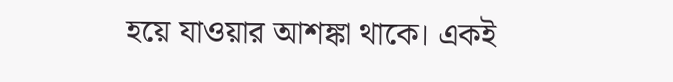হয়ে যাওয়ার আশঙ্কা থাকে। একই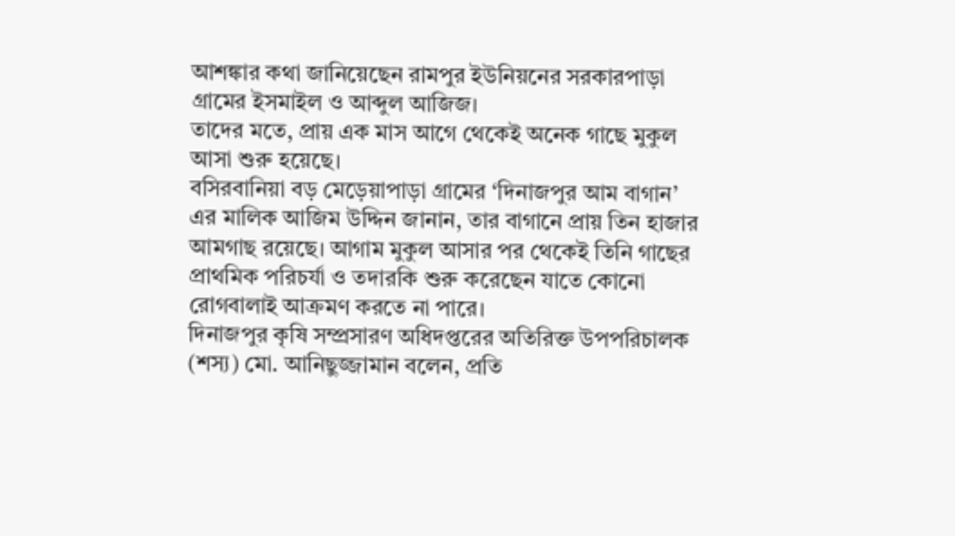আশঙ্কার কথা জানিয়েছেন রামপুর ইউনিয়নের সরকারপাড়া গ্রামের ইসমাইল ও আব্দুল আজিজ।
তাদের মতে, প্রায় এক মাস আগে থেকেই অনেক গাছে মুকুল আসা শুরু হয়েছে।
বসিরবানিয়া বড় মেড়েয়াপাড়া গ্রামের ‘দিনাজপুর আম বাগান’ এর মালিক আজিম উদ্দিন জানান, তার বাগানে প্রায় তিন হাজার আমগাছ রয়েছে। আগাম মুকুল আসার পর থেকেই তিনি গাছের প্রাথমিক পরিচর্যা ও তদারকি শুরু করেছেন যাতে কোনো রোগবালাই আক্রমণ করতে না পারে।
দিনাজপুর কৃষি সম্প্রসারণ অধিদপ্তরের অতিরিক্ত উপপরিচালক (শস্য) মো. আনিছুজ্জামান বলেন, প্রতি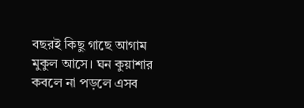বছরই কিছু গাছে আগাম মুকুল আসে। ঘন কুয়াশার কবলে না পড়লে এসব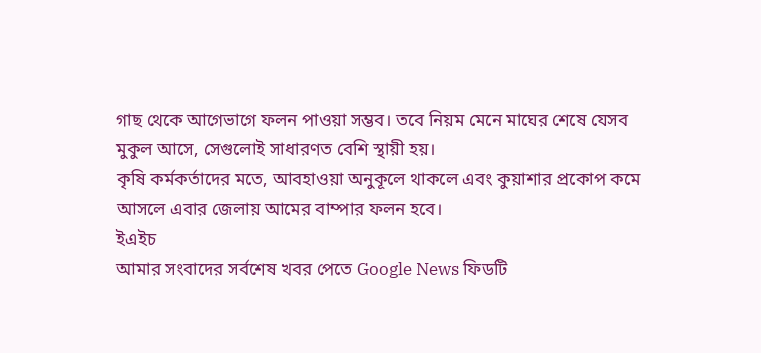গাছ থেকে আগেভাগে ফলন পাওয়া সম্ভব। তবে নিয়ম মেনে মাঘের শেষে যেসব মুকুল আসে, সেগুলোই সাধারণত বেশি স্থায়ী হয়।
কৃষি কর্মকর্তাদের মতে, আবহাওয়া অনুকূলে থাকলে এবং কুয়াশার প্রকোপ কমে আসলে এবার জেলায় আমের বাম্পার ফলন হবে।
ইএইচ
আমার সংবাদের সর্বশেষ খবর পেতে Google News ফিডটি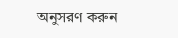অনুসরণ করুন